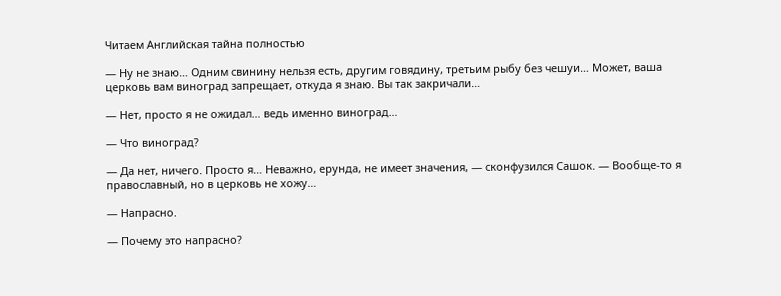Читаем Английская тайна полностью

— Ну не знаю… Одним свинину нельзя есть, другим говядину, третьим рыбу без чешуи… Может, ваша церковь вам виноград запрещает, откуда я знаю. Вы так закричали…

— Нет, просто я не ожидал… ведь именно виноград…

— Что виноград?

— Да нет, ничего. Просто я… Неважно, ерунда, не имеет значения, — сконфузился Сашок. — Вообще-то я православный, но в церковь не хожу…

— Напрасно.

— Почему это напрасно?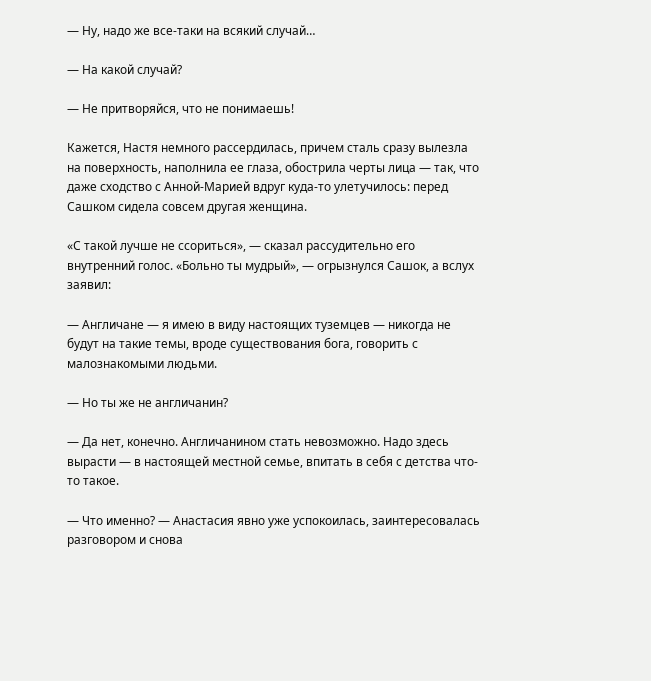— Ну, надо же все-таки на всякий случай…

— На какой случай?

— Не притворяйся, что не понимаешь!

Кажется, Настя немного рассердилась, причем сталь сразу вылезла на поверхность, наполнила ее глаза, обострила черты лица — так, что даже сходство с Анной-Марией вдруг куда-то улетучилось: перед Сашком сидела совсем другая женщина.

«С такой лучше не ссориться», — сказал рассудительно его внутренний голос. «Больно ты мудрый», — огрызнулся Сашок, а вслух заявил:

— Англичане — я имею в виду настоящих туземцев — никогда не будут на такие темы, вроде существования бога, говорить с малознакомыми людьми.

— Но ты же не англичанин?

— Да нет, конечно. Англичанином стать невозможно. Надо здесь вырасти — в настоящей местной семье, впитать в себя с детства что-то такое.

— Что именно? — Анастасия явно уже успокоилась, заинтересовалась разговором и снова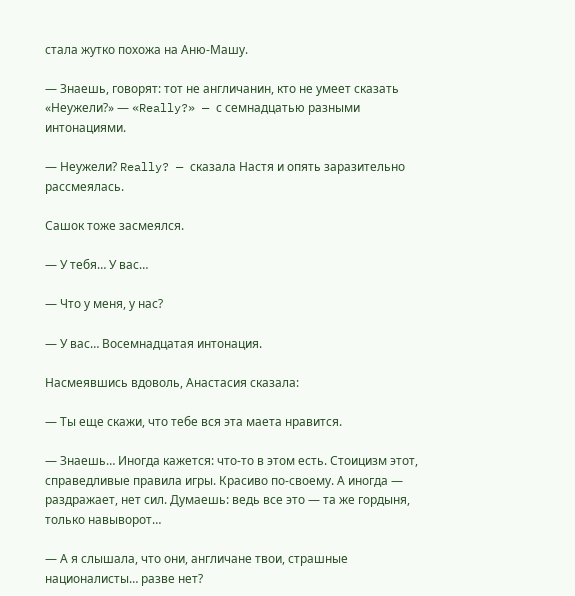стала жутко похожа на Аню-Машу.

— Знаешь, говорят: тот не англичанин, кто не умеет сказать «Неужели?» — «Really?» — с семнадцатью разными интонациями.

— Неужели? Really? — сказала Настя и опять заразительно рассмеялась.

Сашок тоже засмеялся.

— У тебя… У вас…

— Что у меня, у нас?

— У вас… Восемнадцатая интонация.

Насмеявшись вдоволь, Анастасия сказала:

— Ты еще скажи, что тебе вся эта маета нравится.

— Знаешь… Иногда кажется: что-то в этом есть. Стоицизм этот, справедливые правила игры. Красиво по-своему. А иногда — раздражает, нет сил. Думаешь: ведь все это — та же гордыня, только навыворот…

— А я слышала, что они, англичане твои, страшные националисты… разве нет?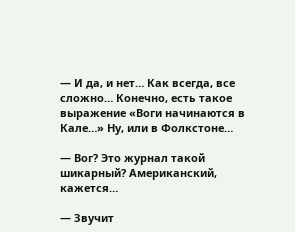— И да, и нет… Как всегда, все сложно… Конечно, есть такое выражение «Воги начинаются в Кале…» Ну, или в Фолкстоне…

— Вог? Это журнал такой шикарный? Американский, кажется…

— Звучит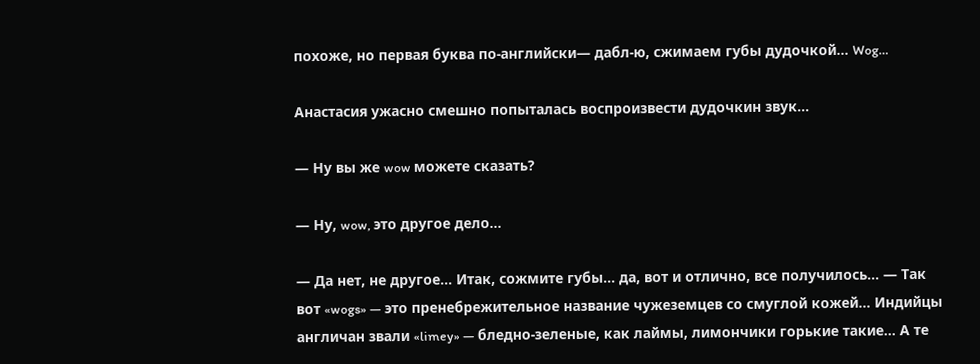похоже, но первая буква по-английски— дабл-ю, сжимаем губы дудочкой… Wog…

Анастасия ужасно смешно попыталась воспроизвести дудочкин звук…

— Ну вы же wow можете сказать?

— Ну, wow, это другое дело…

— Да нет, не другое… Итак, сожмите губы… да, вот и отлично, все получилось… — Так вот «wogs» — это пренебрежительное название чужеземцев со смуглой кожей… Индийцы англичан звали «limey» — бледно-зеленые, как лаймы, лимончики горькие такие… А те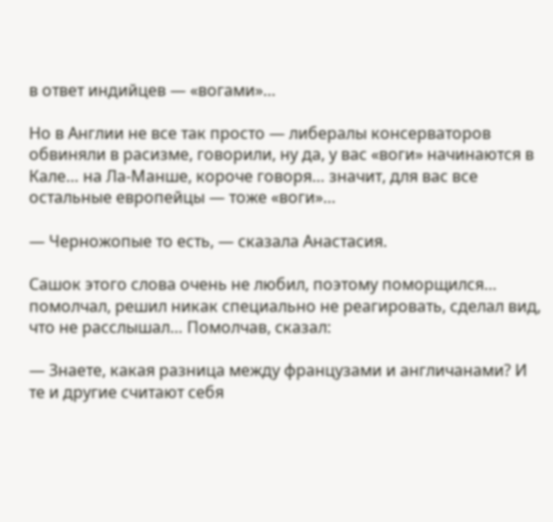в ответ индийцев — «вогами»…

Но в Англии не все так просто — либералы консерваторов обвиняли в расизме, говорили, ну да, у вас «воги» начинаются в Кале… на Ла-Манше, короче говоря… значит, для вас все остальные европейцы — тоже «воги»…

— Черножопые то есть, — сказала Анастасия.

Сашок этого слова очень не любил, поэтому поморщился… помолчал, решил никак специально не реагировать, сделал вид, что не расслышал… Помолчав, сказал:

— Знаете, какая разница между французами и англичанами? И те и другие считают себя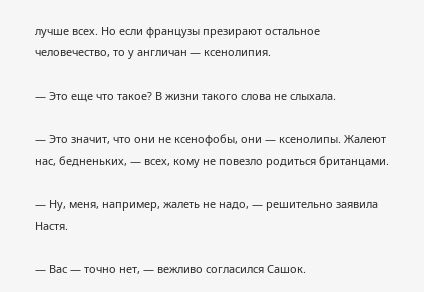лучше всех. Но если французы презирают остальное человечество, то у англичан — ксенолипия.

— Это еще что такое? В жизни такого слова не слыхала.

— Это значит, что они не ксенофобы, они — ксенолипы. Жалеют нас, бедненьких, — всех, кому не повезло родиться британцами.

— Ну, меня, например, жалеть не надо, — решительно заявила Настя.

— Вас — точно нет, — вежливо согласился Сашок.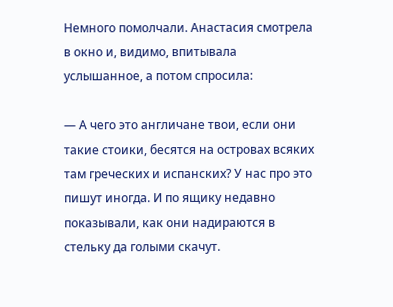Немного помолчали. Анастасия смотрела в окно и, видимо, впитывала услышанное, а потом спросила:

— А чего это англичане твои, если они такие стоики, бесятся на островах всяких там греческих и испанских? У нас про это пишут иногда. И по ящику недавно показывали, как они надираются в стельку да голыми скачут.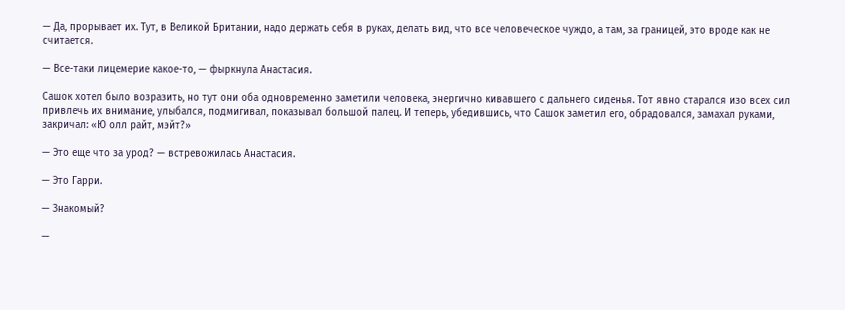— Да, прорывает их. Тут, в Великой Британии, надо держать себя в руках, делать вид, что все человеческое чуждо, а там, за границей, это вроде как не считается.

— Все-таки лицемерие какое-то, — фыркнула Анастасия.

Сашок хотел было возразить, но тут они оба одновременно заметили человека, энергично кивавшего с дальнего сиденья. Тот явно старался изо всех сил привлечь их внимание, улыбался, подмигивал, показывал большой палец. И теперь, убедившись, что Сашок заметил его, обрадовался, замахал руками, закричал: «Ю олл райт, мэйт?»

— Это еще что за урод? — встревожилась Анастасия.

— Это Гарри.

— Знакомый?

—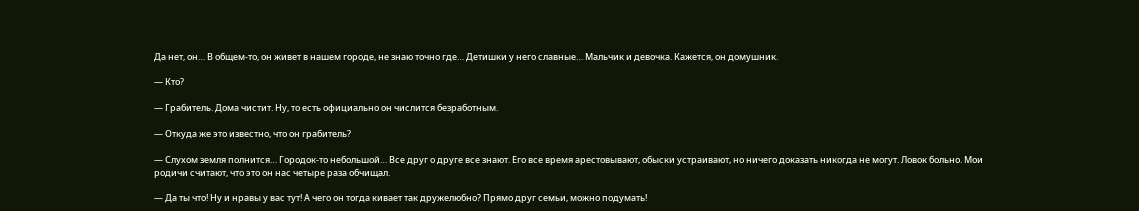Да нет, он… В общем-то, он живет в нашем городе, не знаю точно где… Детишки у него славные… Мальчик и девочка. Кажется, он домушник.

— Кто?

— Грабитель. Дома чистит. Ну, то есть официально он числится безработным.

— Откуда же это известно, что он грабитель?

— Слухом земля полнится… Городок-то небольшой… Все друг о друге все знают. Его все время арестовывают, обыски устраивают, но ничего доказать никогда не могут. Ловок больно. Мои родичи считают, что это он нас четыре раза обчищал.

— Да ты что! Ну и нравы у вас тут! А чего он тогда кивает так дружелюбно? Прямо друг семьи, можно подумать!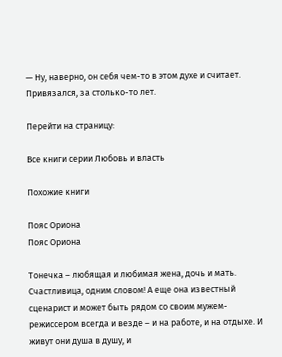— Ну, наверно, он себя чем-то в этом духе и считает. Привязался, за столько-то лет.

Перейти на страницу:

Все книги серии Любовь и власть

Похожие книги

Пояс Ориона
Пояс Ориона

Тонечка – любящая и любимая жена, дочь и мать. Счастливица, одним словом! А еще она известный сценарист и может быть рядом со своим мужем-режиссером всегда и везде – и на работе, и на отдыхе. И живут они душа в душу, и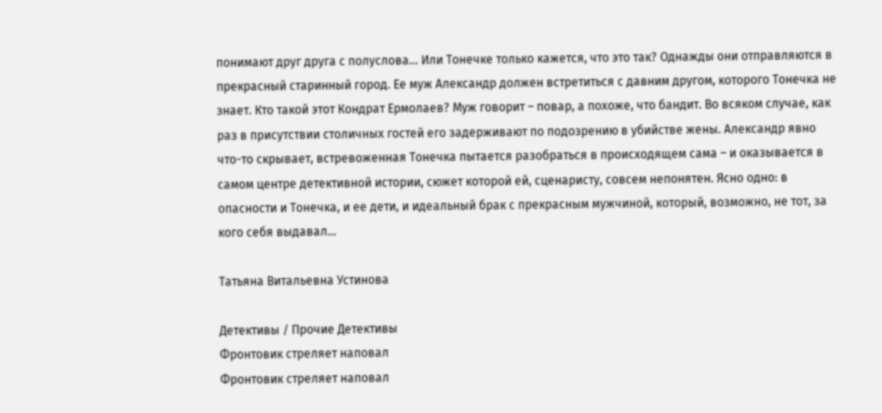понимают друг друга с полуслова… Или Тонечке только кажется, что это так? Однажды они отправляются в прекрасный старинный город. Ее муж Александр должен встретиться с давним другом, которого Тонечка не знает. Кто такой этот Кондрат Ермолаев? Муж говорит – повар, а похоже, что бандит. Во всяком случае, как раз в присутствии столичных гостей его задерживают по подозрению в убийстве жены. Александр явно что-то скрывает, встревоженная Тонечка пытается разобраться в происходящем сама – и оказывается в самом центре детективной истории, сюжет которой ей, сценаристу, совсем непонятен. Ясно одно: в опасности и Тонечка, и ее дети, и идеальный брак с прекрасным мужчиной, который, возможно, не тот, за кого себя выдавал…

Татьяна Витальевна Устинова

Детективы / Прочие Детективы
Фронтовик стреляет наповал
Фронтовик стреляет наповал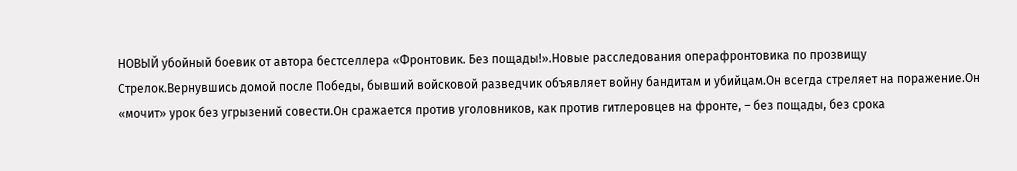НОВЫЙ убойный боевик от автора бестселлера «Фронтовик. Без пощады!».Новые расследования операфронтовика по прозвищу Стрелок.Вернувшись домой после Победы, бывший войсковой разведчик объявляет войну бандитам и убийцам.Он всегда стреляет на поражение.Он «мочит» урок без угрызений совести.Он сражается против уголовников, как против гитлеровцев на фронте, – без пощады, без срока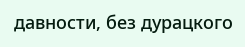давности, без дурацкого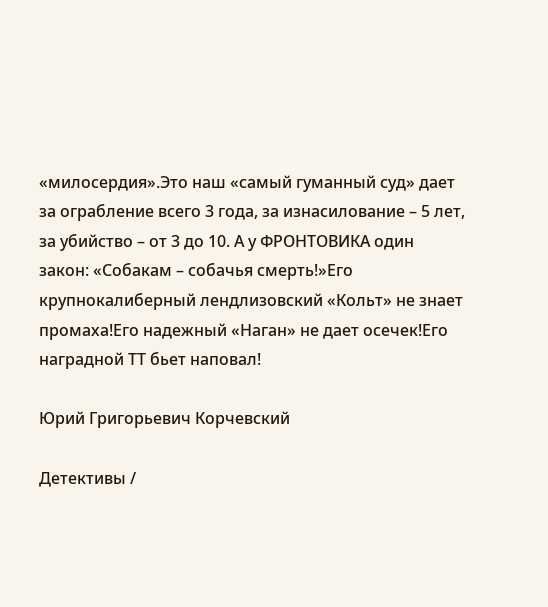«милосердия».Это наш «самый гуманный суд» дает за ограбление всего 3 года, за изнасилование – 5 лет, за убийство – от 3 до 10. А у ФРОНТОВИКА один закон: «Собакам – собачья смерть!»Его крупнокалиберный лендлизовский «Кольт» не знает промаха!Его надежный «Наган» не дает осечек!Его наградной ТТ бьет наповал!

Юрий Григорьевич Корчевский

Детективы /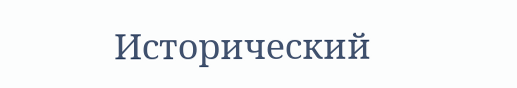Исторический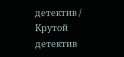детектив / Крутой детектив